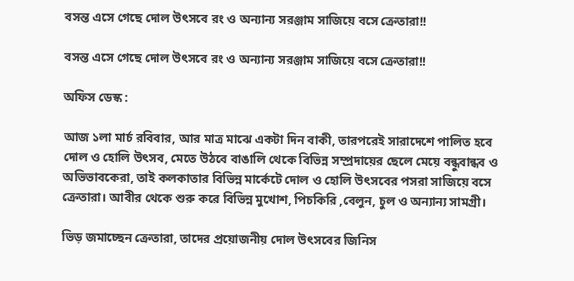বসন্ত এসে গেছে দোল উৎসবে রং ও অন্যান্য সরঞ্জাম সাজিয়ে বসে ক্রেতারা!!

বসন্ত এসে গেছে দোল উৎসবে রং ও অন্যান্য সরঞ্জাম সাজিয়ে বসে ক্রেতারা!!

অফিস ডেস্ক :

আজ ১লা মার্চ রবিবার, আর মাত্র মাঝে একটা দিন বাকী, তারপরেই সারাদেশে পালিত হবে দোল ও হোলি উৎসব, মেতে উঠবে বাঙালি থেকে বিভিন্ন সম্প্রদায়ের ছেলে মেয়ে বন্ধুবান্ধব ও অভিভাবকেরা, তাই কলকাতার বিভিন্ন মার্কেটে দোল ও হোলি উৎসবের পসরা সাজিয়ে বসে ক্রেতারা। আবীর থেকে শুরু করে বিভিন্ন মুখোশ, পিচকিরি ,বেলুন, চুল ও অন্যান্য সামগ্রী।

ভিড় জমাচ্ছেন ক্রেতারা, তাদের প্রয়োজনীয় দোল উৎসবের জিনিস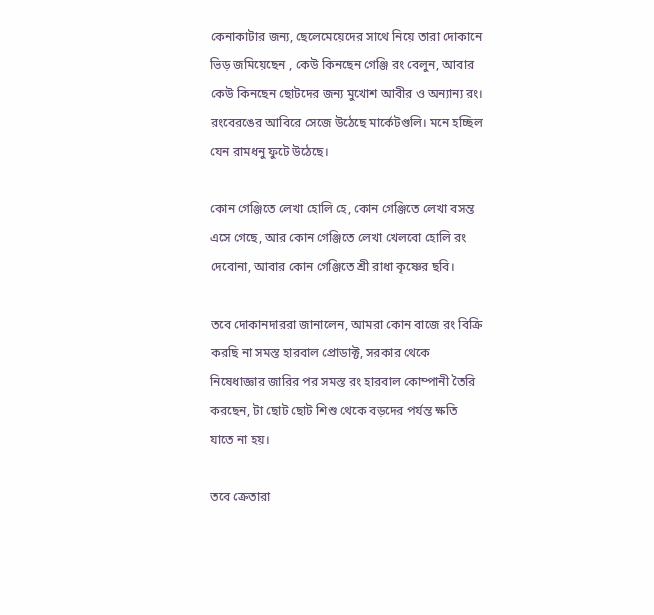কেনাকাটার জন্য, ছেলেমেয়েদের সাথে নিয়ে তারা দোকানে ভিড় জমিয়েছেন , কেউ কিনছেন গেঞ্জি রং বেলুন, আবার কেউ কিনছেন ছোটদের জন্য মুখোশ আবীর ও অন্যান্য রং। রংবেরঙের আবিরে সেজে উঠেছে মার্কেটগুলি। মনে হচ্ছিল যেন রামধনু ফুটে উঠেছে।

কোন গেঞ্জিতে লেখা হোলি হে, কোন গেঞ্জিতে লেখা বসন্ত এসে গেছে, আর কোন গেঞ্জিতে লেখা খেলবো হোলি রং দেবোনা, আবার কোন গেঞ্জিতে শ্রী রাধা কৃষ্ণের ছবি।

তবে দোকানদাররা জানালেন, আমরা কোন বাজে রং বিক্রি করছি না সমস্ত হারবাল প্রোডাক্ট, সরকার থেকে নিষেধাজ্ঞার জারির পর সমস্ত রং হারবাল কোম্পানী তৈরি করছেন, টা ছোট ছোট শিশু থেকে বড়দের পর্যন্ত ক্ষতি যাতে না হয়।

তবে ক্রেতারা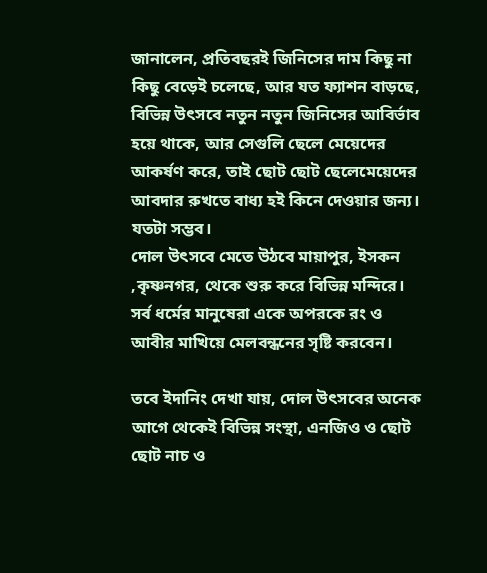জানালেন, প্রতিবছরই জিনিসের দাম কিছু না কিছু বেড়েই চলেছে, আর যত ফ্যাশন বাড়ছে, বিভিন্ন উৎসবে নতুন নতুন জিনিসের আবির্ভাব হয়ে থাকে, আর সেগুলি ছেলে মেয়েদের আকর্ষণ করে, তাই ছোট ছোট ছেলেমেয়েদের আবদার রুখতে বাধ্য হই কিনে দেওয়ার জন্য। যতটা সম্ভব।
দোল উৎসবে মেতে উঠবে মায়াপুর, ইসকন ,কৃষ্ণনগর, থেকে শুরু করে বিভিন্ন মন্দিরে। সর্ব ধর্মের মানুষেরা একে অপরকে রং ও আবীর মাখিয়ে মেলবন্ধনের সৃষ্টি করবেন।

তবে ইদানিং দেখা যায়, দোল উৎসবের অনেক আগে থেকেই বিভিন্ন সংস্থা, এনজিও ও ছোট ছোট নাচ ও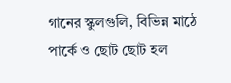গানের স্কুলগুলি, বিভিন্ন মাঠে পার্কে ও ছোট ছোট হল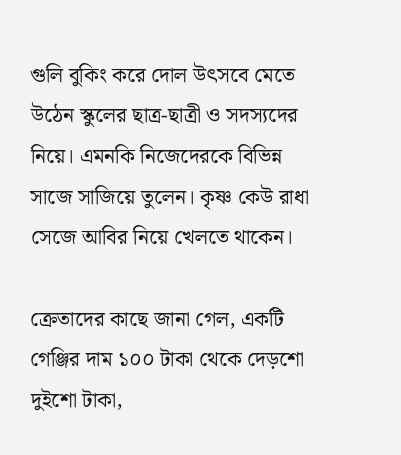গুলি বুকিং করে দোল উৎসবে মেতে উঠেন স্কুলের ছাত্র-ছাত্রী ও সদস্যদের নিয়ে। এমনকি নিজেদেরকে বিভিন্ন সাজে সাজিয়ে তুলেন। কৃষ্ণ কেউ রাধা সেজে আবির নিয়ে খেলতে থাকেন।

ক্রেতাদের কাছে জানা গেল, একটি গেঞ্জির দাম ১০০ টাকা থেকে দেড়শো দুইশো টাকা,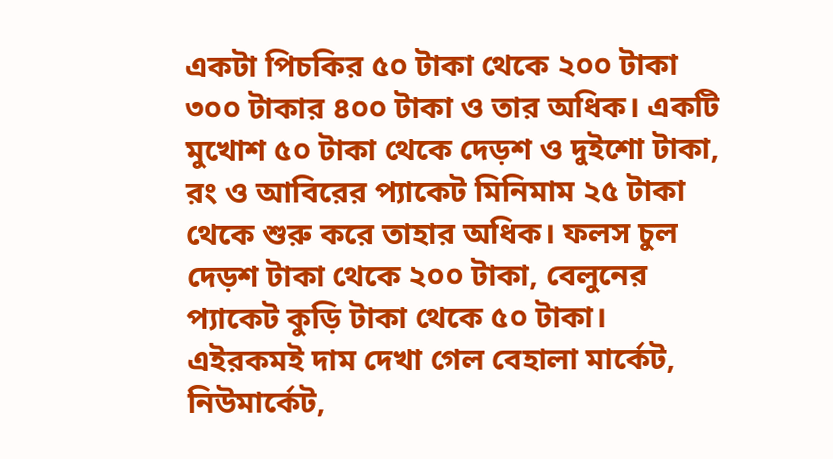একটা পিচকির ৫০ টাকা থেকে ২০০ টাকা ৩০০ টাকার ৪০০ টাকা ও তার অধিক। একটি মুখোশ ৫০ টাকা থেকে দেড়শ ও দুইশো টাকা, রং ও আবিরের প্যাকেট মিনিমাম ২৫ টাকা থেকে শুরু করে তাহার অধিক। ফলস চুল দেড়শ টাকা থেকে ২০০ টাকা, বেলুনের প্যাকেট কুড়ি টাকা থেকে ৫০ টাকা। এইরকমই দাম দেখা গেল বেহালা মার্কেট, নিউমার্কেট,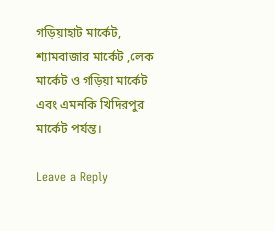গড়িয়াহাট মার্কেট, শ্যামবাজার মার্কেট ,লেক মার্কেট ও গড়িয়া মার্কেট এবং এমনকি খিদিরপুর মার্কেট পর্যন্ত।

Leave a Reply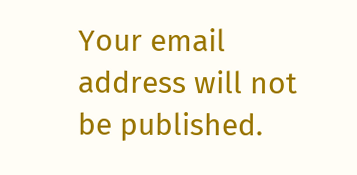Your email address will not be published.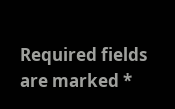Required fields are marked *